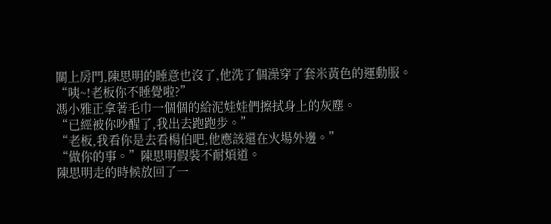關上房門,陳思明的睡意也沒了,他洗了個澡穿了套米黃色的運動服。
“咦~!老板你不睡覺啦?”
馮小雅正拿著毛巾一個個的給泥娃娃們擦拭身上的灰塵。
“已經被你吵醒了,我出去跑跑步。”
“老板,我看你是去看楊伯吧,他應該還在火場外邊。”
“做你的事。”陳思明假裝不耐煩道。
陳思明走的時候放回了一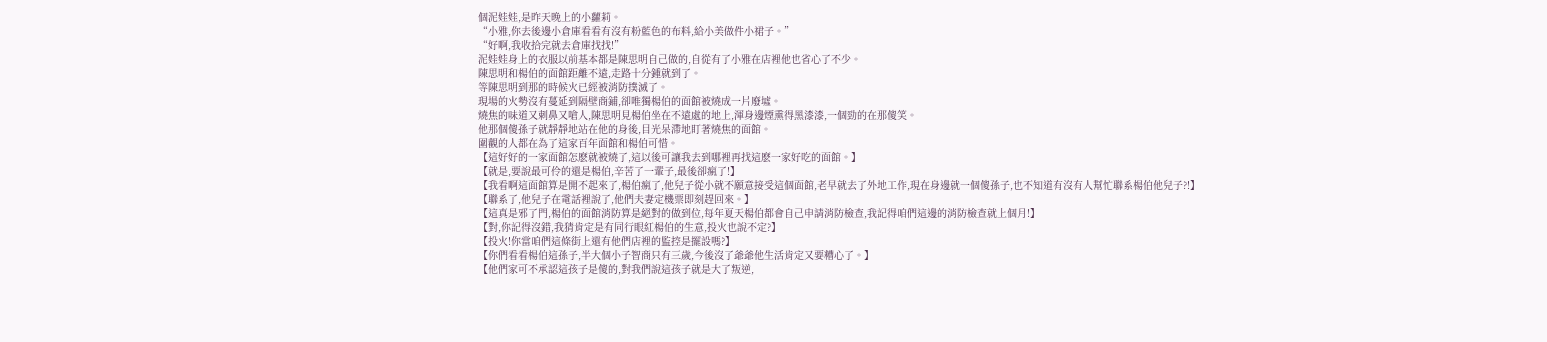個泥娃娃,是昨天晚上的小蘿莉。
“小雅,你去後邊小倉庫看看有沒有粉藍色的布料,給小美做件小裙子。”
“好啊,我收拾完就去倉庫找找!”
泥娃娃身上的衣服以前基本都是陳思明自己做的,自從有了小雅在店裡他也省心了不少。
陳思明和楊伯的面館距離不遠,走路十分鍾就到了。
等陳思明到那的時候火已經被消防撲滅了。
現場的火勢沒有蔓延到隔壁商鋪,卻唯獨楊伯的面館被燒成一片廢墟。
燒焦的味道又刺鼻又嗆人,陳思明見楊伯坐在不遠處的地上,渾身邊煙熏得黑漆漆,一個勁的在那傻笑。
他那個傻孫子就靜靜地站在他的身後,目光呆滯地盯著燒焦的面館。
圍觀的人都在為了這家百年面館和楊伯可惜。
【這好好的一家面館怎麽就被燒了,這以後可讓我去到哪裡再找這麽一家好吃的面館。】
【就是,要說最可伶的還是楊伯,辛苦了一輩子,最後卻瘋了!】
【我看啊這面館算是開不起來了,楊伯瘋了,他兒子從小就不願意接受這個面館,老早就去了外地工作,現在身邊就一個傻孫子,也不知道有沒有人幫忙聯系楊伯他兒子?!】
【聯系了,他兒子在電話裡說了,他們夫妻定機票即刻趕回來。】
【這真是邪了門,楊伯的面館消防算是絕對的做到位,每年夏天楊伯都會自己申請消防檢查,我記得咱們這邊的消防檢查就上個月!】
【對,你記得沒錯,我猜肯定是有同行眼紅楊伯的生意,投火也說不定?】
【投火!你當咱們這條街上還有他們店裡的監控是擺設嗎?】
【你們看看楊伯這孫子,半大個小子智商只有三歲,今後沒了爺爺他生活肯定又要糟心了。】
【他們家可不承認這孩子是傻的,對我們說這孩子就是大了叛逆,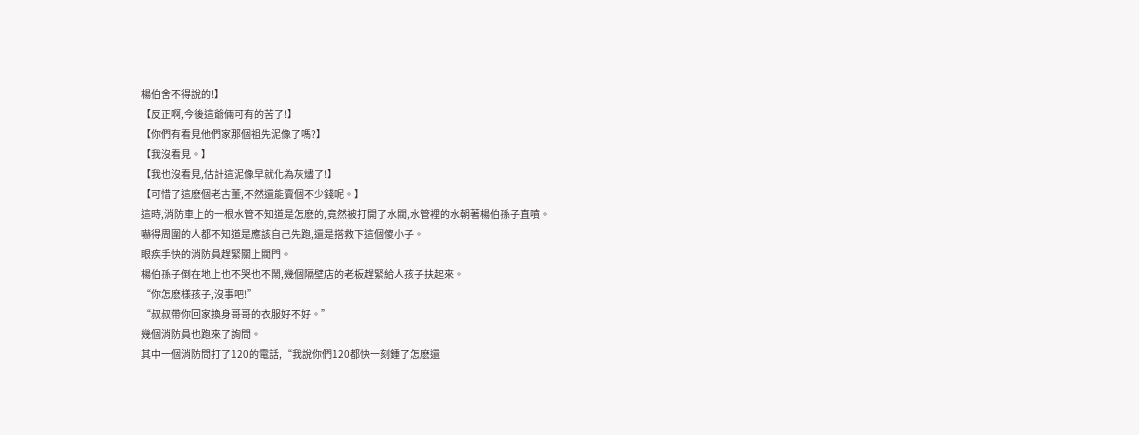楊伯舍不得說的!】
【反正啊,今後這爺倆可有的苦了!】
【你們有看見他們家那個祖先泥像了嗎?】
【我沒看見。】
【我也沒看見,估計這泥像早就化為灰燼了!】
【可惜了這麽個老古董,不然還能賣個不少錢呢。】
這時,消防車上的一根水管不知道是怎麽的,竟然被打開了水閥,水管裡的水朝著楊伯孫子直噴。
嚇得周圍的人都不知道是應該自己先跑,還是搭救下這個傻小子。
眼疾手快的消防員趕緊關上閥門。
楊伯孫子倒在地上也不哭也不鬧,幾個隔壁店的老板趕緊給人孩子扶起來。
“你怎麽樣孩子,沒事吧!”
“叔叔帶你回家換身哥哥的衣服好不好。”
幾個消防員也跑來了詢問。
其中一個消防問打了120的電話,“我說你們120都快一刻鍾了怎麽還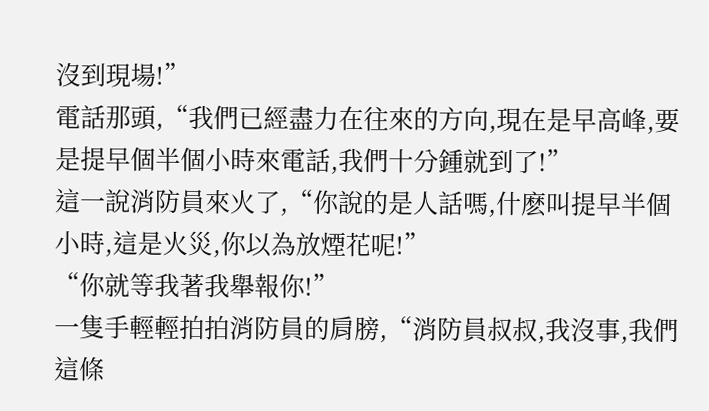沒到現場!”
電話那頭,“我們已經盡力在往來的方向,現在是早高峰,要是提早個半個小時來電話,我們十分鍾就到了!”
這一說消防員來火了,“你說的是人話嗎,什麽叫提早半個小時,這是火災,你以為放煙花呢!”
“你就等我著我舉報你!”
一隻手輕輕拍拍消防員的肩膀,“消防員叔叔,我沒事,我們這條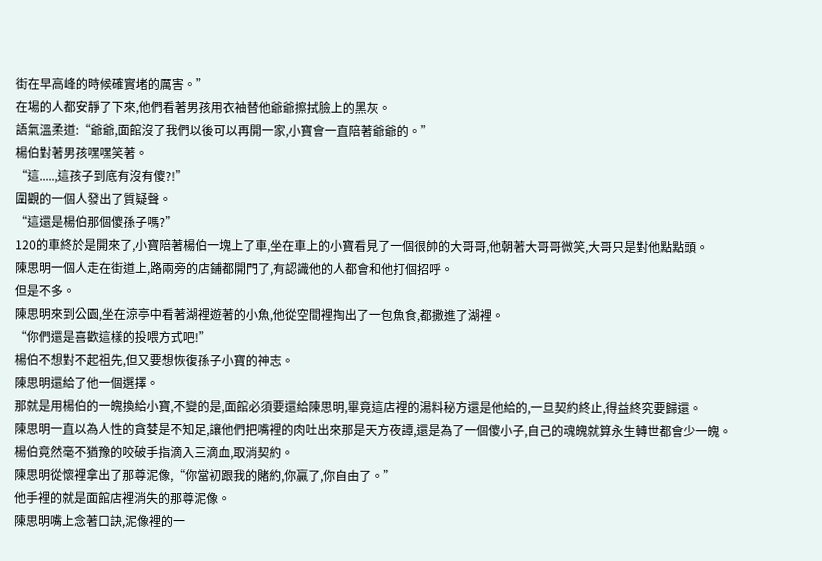街在早高峰的時候確實堵的厲害。”
在場的人都安靜了下來,他們看著男孩用衣袖替他爺爺擦拭臉上的黑灰。
語氣溫柔道:“爺爺,面館沒了我們以後可以再開一家,小寶會一直陪著爺爺的。”
楊伯對著男孩嘿嘿笑著。
“這.....,這孩子到底有沒有傻?!”
圍觀的一個人發出了質疑聲。
“這還是楊伯那個傻孫子嗎?”
120的車終於是開來了,小寶陪著楊伯一塊上了車,坐在車上的小寶看見了一個很帥的大哥哥,他朝著大哥哥微笑,大哥只是對他點點頭。
陳思明一個人走在街道上,路兩旁的店鋪都開門了,有認識他的人都會和他打個招呼。
但是不多。
陳思明來到公園,坐在涼亭中看著湖裡遊著的小魚,他從空間裡掏出了一包魚食,都撒進了湖裡。
“你們還是喜歡這樣的投喂方式吧!”
楊伯不想對不起祖先,但又要想恢復孫子小寶的神志。
陳思明還給了他一個選擇。
那就是用楊伯的一魄換給小寶,不變的是,面館必須要還給陳思明,畢竟這店裡的湯料秘方還是他給的,一旦契約終止,得益終究要歸還。
陳思明一直以為人性的貪婪是不知足,讓他們把嘴裡的肉吐出來那是天方夜譚,還是為了一個傻小子,自己的魂魄就算永生轉世都會少一魄。
楊伯竟然毫不猶豫的咬破手指滴入三滴血,取消契約。
陳思明從懷裡拿出了那尊泥像,“你當初跟我的賭約,你贏了,你自由了。”
他手裡的就是面館店裡消失的那尊泥像。
陳思明嘴上念著口訣,泥像裡的一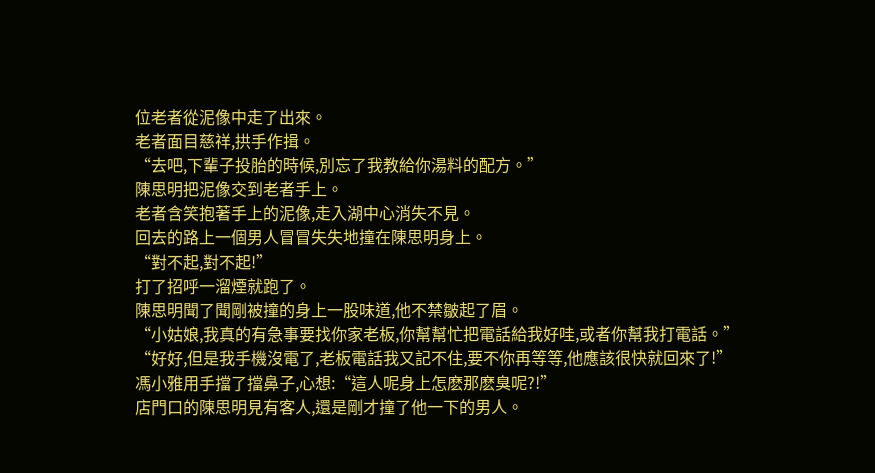位老者從泥像中走了出來。
老者面目慈祥,拱手作揖。
“去吧,下輩子投胎的時候,別忘了我教給你湯料的配方。”
陳思明把泥像交到老者手上。
老者含笑抱著手上的泥像,走入湖中心消失不見。
回去的路上一個男人冒冒失失地撞在陳思明身上。
“對不起,對不起!”
打了招呼一溜煙就跑了。
陳思明聞了聞剛被撞的身上一股味道,他不禁皺起了眉。
“小姑娘,我真的有急事要找你家老板,你幫幫忙把電話給我好哇,或者你幫我打電話。”
“好好,但是我手機沒電了,老板電話我又記不住,要不你再等等,他應該很快就回來了!”
馮小雅用手擋了擋鼻子,心想:“這人呢身上怎麽那麽臭呢?!”
店門口的陳思明見有客人,還是剛才撞了他一下的男人。